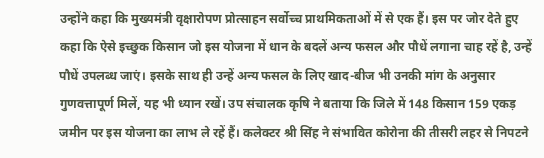उन्होंने कहा कि मुख्यमंत्री वृक्षारोपण प्रोत्साहन सर्वोच्च प्राथमिकताओं में से एक हैं। इस पर जोर देते हुए कहा कि ऐसे इच्छुक किसान जो इस योजना में धान के बदलें अन्य फसल और पौधें लगाना चाह रहें है, उन्हें पौधें उपलब्ध जाएं। इसके साथ ही उन्हें अन्य फसल के लिए खाद-बीज भी उनकी मांग के अनुसार गुणवत्तापूर्ण मिलें, यह भी ध्यान रखें। उप संचालक कृषि ने बताया कि जिले में 148 किसान 159 एकड़ जमीन पर इस योजना का लाभ ले रहें हैं। कलेक्टर श्री सिंह ने संभावित कोरोना की तीसरी लहर से निपटने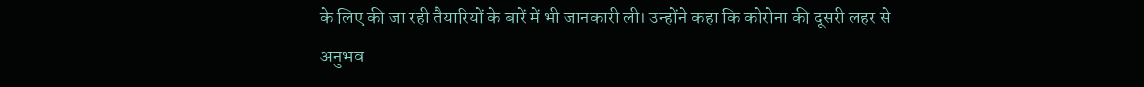के लिए की जा रही तैयारियों के बारें में भी जानकारी ली। उन्होंने कहा कि कोरोना की दूसरी लहर से अनुभव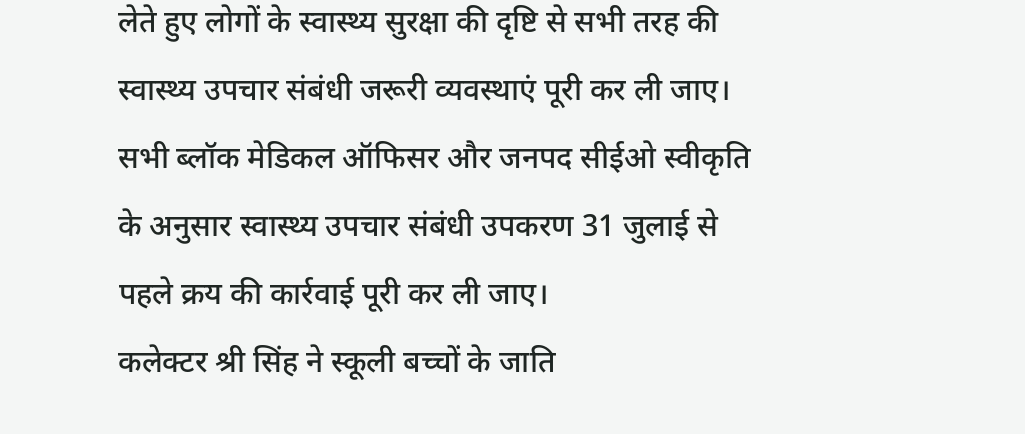लेते हुए लोगों के स्वास्थ्य सुरक्षा की दृष्टि से सभी तरह की स्वास्थ्य उपचार संबंधी जरूरी व्यवस्थाएं पूरी कर ली जाए। सभी ब्लॉक मेडिकल ऑफिसर और जनपद सीईओ स्वीकृति के अनुसार स्वास्थ्य उपचार संबंधी उपकरण 31 जुलाई से पहले क्रय की कार्रवाई पूरी कर ली जाए।
कलेक्टर श्री सिंह ने स्कूली बच्चों के जाति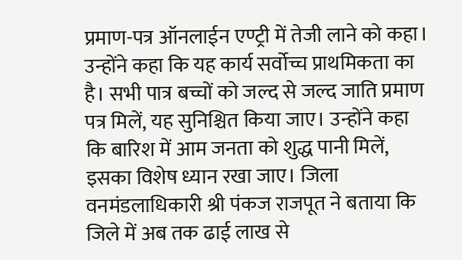प्रमाण-पत्र ऑनलाईन एण्ट्री में तेजी लाने को कहा। उन्होंने कहा कि यह कार्य सर्वोच्च प्राथमिकता का है। सभी पात्र बच्चों को जल्द से जल्द जाति प्रमाण पत्र मिलें, यह सुनिश्चित किया जाए। उन्होंने कहा कि बारिश में आम जनता को शुद्ध पानी मिलें, इसका विशेष ध्यान रखा जाए। जिला वनमंडलाधिकारी श्री पंकज राजपूत ने बताया कि जिले में अब तक ढाई लाख से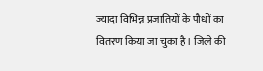ज्यादा विभिन्न प्रजातियों के पौधों का वितरण किया जा चुका है। जिले की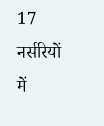17 नर्सरियों में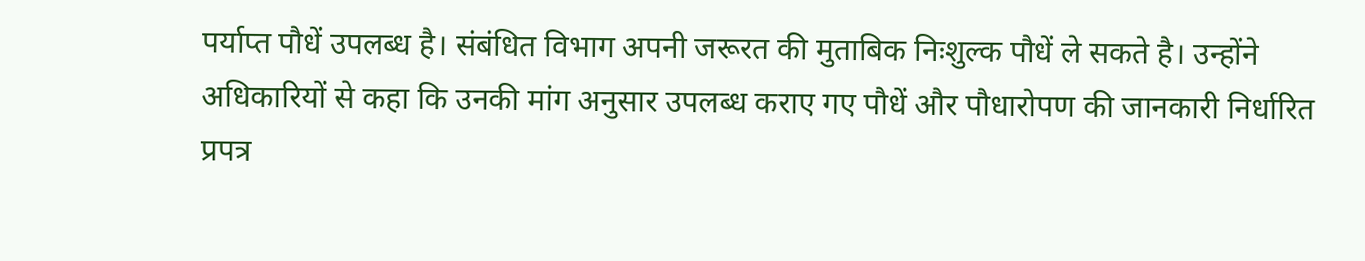पर्याप्त पौधें उपलब्ध है। संबंधित विभाग अपनी जरूरत की मुताबिक निःशुल्क पौधें ले सकते है। उन्होंने अधिकारियों से कहा कि उनकी मांग अनुसार उपलब्ध कराए गए पौधें और पौधारोपण की जानकारी निर्धारित प्रपत्र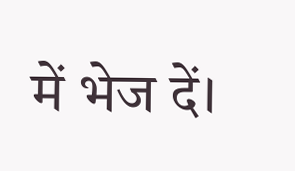में भेज दें।